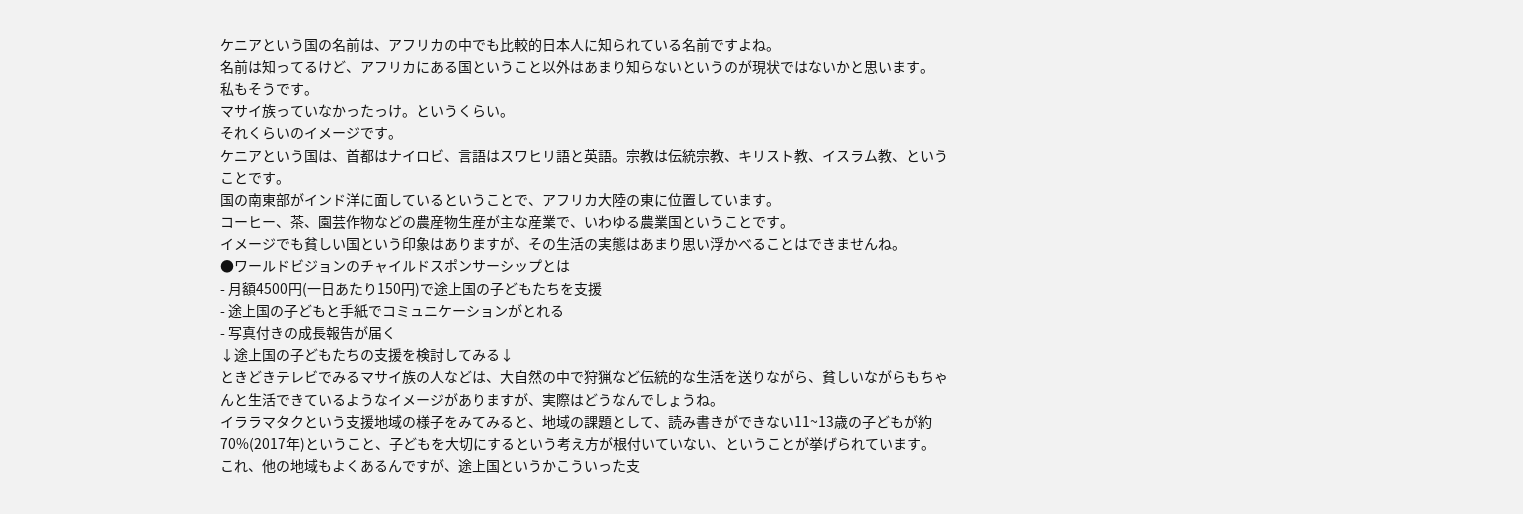ケニアという国の名前は、アフリカの中でも比較的日本人に知られている名前ですよね。
名前は知ってるけど、アフリカにある国ということ以外はあまり知らないというのが現状ではないかと思います。
私もそうです。
マサイ族っていなかったっけ。というくらい。
それくらいのイメージです。
ケニアという国は、首都はナイロビ、言語はスワヒリ語と英語。宗教は伝統宗教、キリスト教、イスラム教、ということです。
国の南東部がインド洋に面しているということで、アフリカ大陸の東に位置しています。
コーヒー、茶、園芸作物などの農産物生産が主な産業で、いわゆる農業国ということです。
イメージでも貧しい国という印象はありますが、その生活の実態はあまり思い浮かべることはできませんね。
●ワールドビジョンのチャイルドスポンサーシップとは
- 月額4500円(一日あたり150円)で途上国の子どもたちを支援
- 途上国の子どもと手紙でコミュニケーションがとれる
- 写真付きの成長報告が届く
↓途上国の子どもたちの支援を検討してみる↓
ときどきテレビでみるマサイ族の人などは、大自然の中で狩猟など伝統的な生活を送りながら、貧しいながらもちゃんと生活できているようなイメージがありますが、実際はどうなんでしょうね。
イララマタクという支援地域の様子をみてみると、地域の課題として、読み書きができない11~13歳の子どもが約70%(2017年)ということ、子どもを大切にするという考え方が根付いていない、ということが挙げられています。
これ、他の地域もよくあるんですが、途上国というかこういった支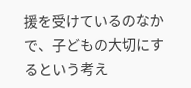援を受けているのなかで、子どもの大切にするという考え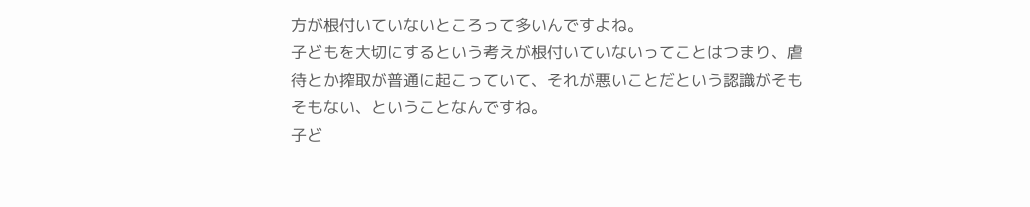方が根付いていないところって多いんですよね。
子どもを大切にするという考えが根付いていないってことはつまり、虐待とか搾取が普通に起こっていて、それが悪いことだという認識がそもそもない、ということなんですね。
子ど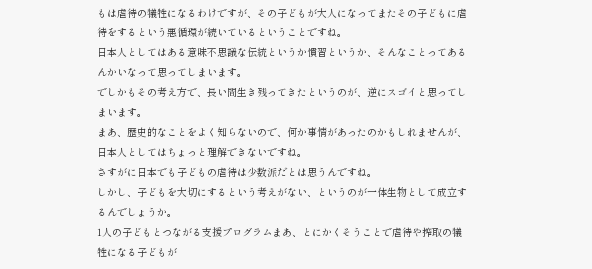もは虐待の犠牲になるわけですが、その子どもが大人になってまたその子どもに虐待をするという悪循環が続いているということですね。
日本人としてはある意味不思議な伝統というか慣習というか、そんなことってあるんかいなって思ってしまいます。
でしかもその考え方で、長い間生き残ってきたというのが、逆にスゴイと思ってしまいます。
まあ、歴史的なことをよく知らないので、何か事情があったのかもしれませんが、日本人としてはちょっと理解できないですね。
さすがに日本でも子どもの虐待は少数派だとは思うんですね。
しかし、子どもを大切にするという考えがない、というのが一体生物として成立するんでしょうか。
1人の子どもとつながる支援プログラムまあ、とにかくそうことで虐待や搾取の犠牲になる子どもが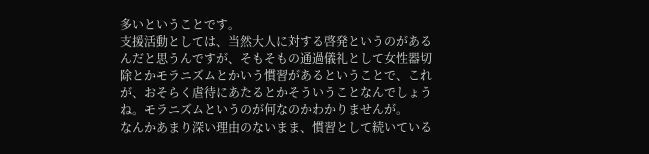多いということです。
支援活動としては、当然大人に対する啓発というのがあるんだと思うんですが、そもそもの通過儀礼として女性器切除とかモラニズムとかいう慣習があるということで、これが、おそらく虐待にあたるとかそういうことなんでしょうね。モラニズムというのが何なのかわかりませんが。
なんかあまり深い理由のないまま、慣習として続いている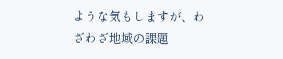ような気もしますが、わざわざ地域の課題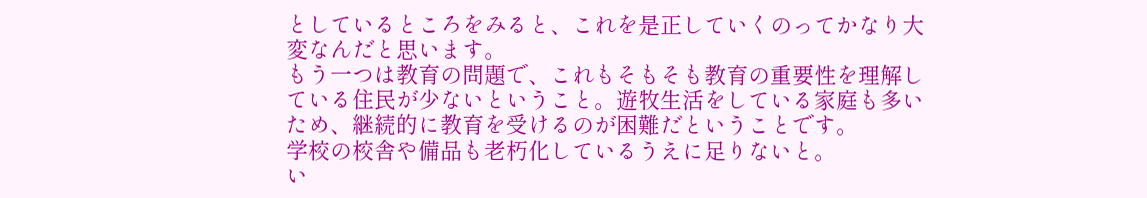としているところをみると、これを是正していくのってかなり大変なんだと思います。
もう一つは教育の問題で、これもそもそも教育の重要性を理解している住民が少ないということ。遊牧生活をしている家庭も多いため、継続的に教育を受けるのが困難だということです。
学校の校舎や備品も老朽化しているうえに足りないと。
い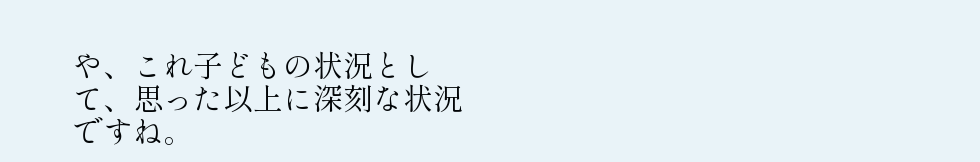や、これ子どもの状況として、思った以上に深刻な状況ですね。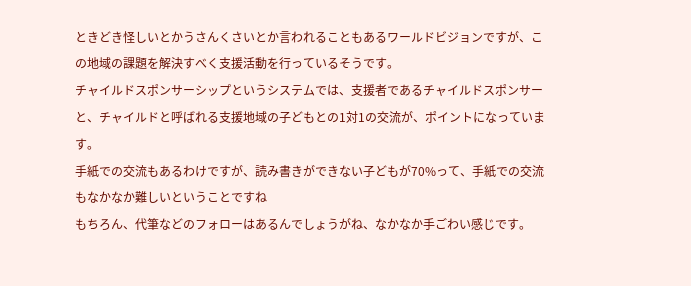ときどき怪しいとかうさんくさいとか言われることもあるワールドビジョンですが、この地域の課題を解決すべく支援活動を行っているそうです。
チャイルドスポンサーシップというシステムでは、支援者であるチャイルドスポンサーと、チャイルドと呼ばれる支援地域の子どもとの1対1の交流が、ポイントになっています。
手紙での交流もあるわけですが、読み書きができない子どもが70%って、手紙での交流もなかなか難しいということですね
もちろん、代筆などのフォローはあるんでしょうがね、なかなか手ごわい感じです。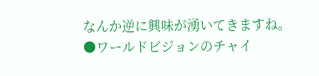なんか逆に興味が湧いてきますね。
●ワールドビジョンのチャイ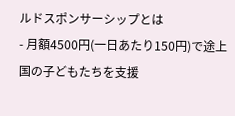ルドスポンサーシップとは
- 月額4500円(一日あたり150円)で途上国の子どもたちを支援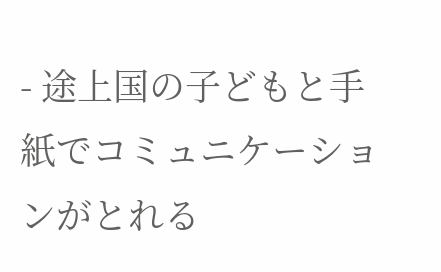- 途上国の子どもと手紙でコミュニケーションがとれる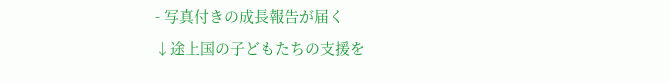- 写真付きの成長報告が届く
↓途上国の子どもたちの支援を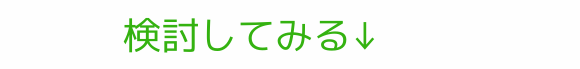検討してみる↓